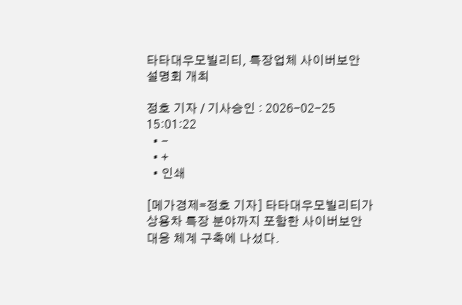타타대우모빌리티, 특장업체 사이버보안 설명회 개최

정호 기자 / 기사승인 : 2026-02-25 15:01:22
  • -
  • +
  • 인쇄

[메가경제=정호 기자] 타타대우모빌리티가 상용차 특장 분야까지 포함한 사이버보안 대응 체계 구축에 나섰다.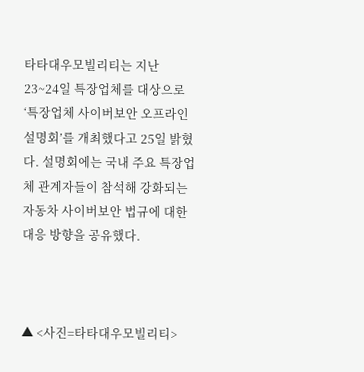타타대우모빌리티는 지난 23~24일 특장업체를 대상으로 ‘특장업체 사이버보안 오프라인 설명회’를 개최했다고 25일 밝혔다. 설명회에는 국내 주요 특장업체 관계자들이 참석해 강화되는 자동차 사이버보안 법규에 대한 대응 방향을 공유했다.



▲ <사진=타타대우모빌리티>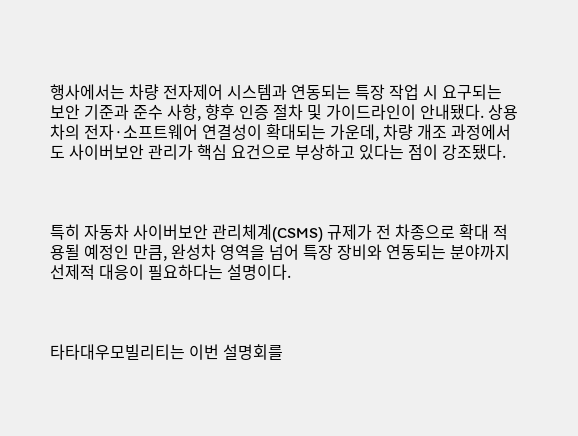행사에서는 차량 전자제어 시스템과 연동되는 특장 작업 시 요구되는 보안 기준과 준수 사항, 향후 인증 절차 및 가이드라인이 안내됐다. 상용차의 전자·소프트웨어 연결성이 확대되는 가운데, 차량 개조 과정에서도 사이버보안 관리가 핵심 요건으로 부상하고 있다는 점이 강조됐다.



특히 자동차 사이버보안 관리체계(CSMS) 규제가 전 차종으로 확대 적용될 예정인 만큼, 완성차 영역을 넘어 특장 장비와 연동되는 분야까지 선제적 대응이 필요하다는 설명이다.



타타대우모빌리티는 이번 설명회를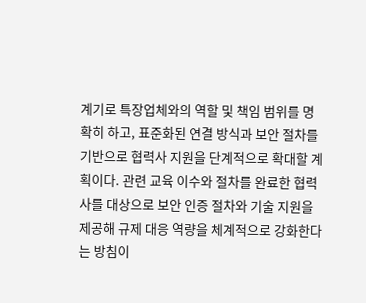계기로 특장업체와의 역할 및 책임 범위를 명확히 하고, 표준화된 연결 방식과 보안 절차를 기반으로 협력사 지원을 단계적으로 확대할 계획이다. 관련 교육 이수와 절차를 완료한 협력사를 대상으로 보안 인증 절차와 기술 지원을 제공해 규제 대응 역량을 체계적으로 강화한다는 방침이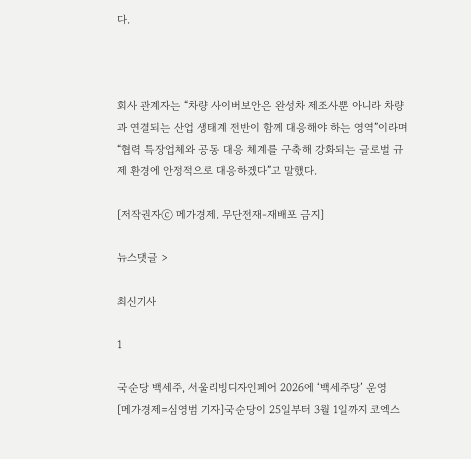다.



회사 관계자는 “차량 사이버보안은 완성차 제조사뿐 아니라 차량과 연결되는 산업 생태계 전반이 함께 대응해야 하는 영역”이라며 “협력 특장업체와 공동 대응 체계를 구축해 강화되는 글로벌 규제 환경에 안정적으로 대응하겠다”고 말했다.

[저작권자ⓒ 메가경제. 무단전재-재배포 금지]

뉴스댓글 >

최신기사

1

국순당 백세주, 서울리빙디자인페어 2026에 ‘백세주당’ 운영
[메가경제=심영범 기자]국순당이 25일부터 3월 1일까지 코엑스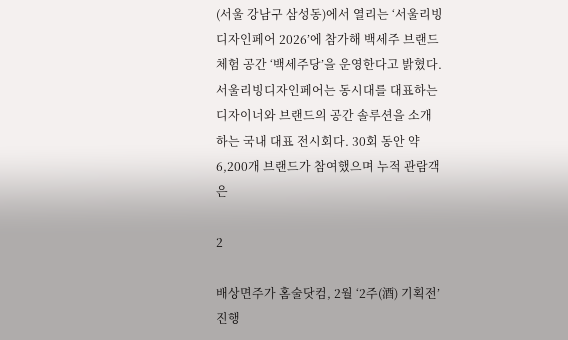(서울 강남구 삼성동)에서 열리는 ‘서울리빙디자인페어 2026’에 참가해 백세주 브랜드 체험 공간 ‘백세주당’을 운영한다고 밝혔다. 서울리빙디자인페어는 동시대를 대표하는 디자이너와 브랜드의 공간 솔루션을 소개하는 국내 대표 전시회다. 30회 동안 약 6,200개 브랜드가 참여했으며 누적 관람객은

2

배상면주가 홈술닷컴, 2월 ‘2주(酒) 기획전’ 진행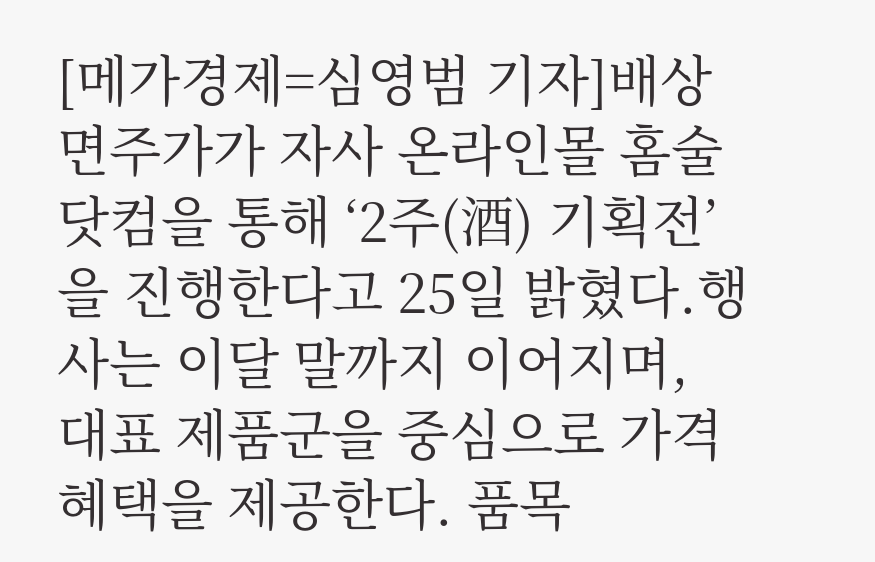[메가경제=심영범 기자]배상면주가가 자사 온라인몰 홈술닷컴을 통해 ‘2주(酒) 기획전’을 진행한다고 25일 밝혔다.행사는 이달 말까지 이어지며, 대표 제품군을 중심으로 가격 혜택을 제공한다. 품목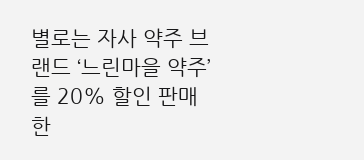별로는 자사 약주 브랜드 ‘느린마을 약주’를 20% 할인 판매한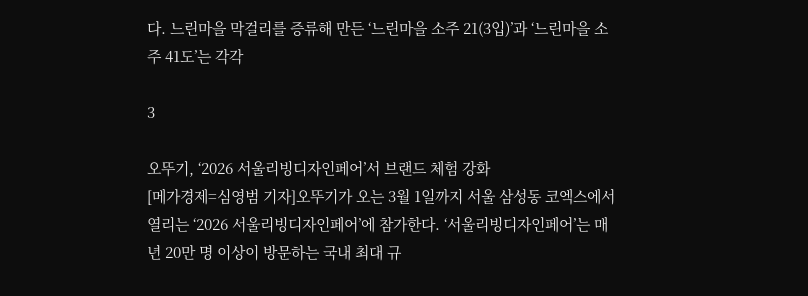다. 느린마을 막걸리를 증류해 만든 ‘느린마을 소주 21(3입)’과 ‘느린마을 소주 41도’는 각각

3

오뚜기, ‘2026 서울리빙디자인페어’서 브랜드 체험 강화
[메가경제=심영범 기자]오뚜기가 오는 3월 1일까지 서울 삼성동 코엑스에서 열리는 ‘2026 서울리빙디자인페어’에 참가한다. ‘서울리빙디자인페어’는 매년 20만 명 이상이 방문하는 국내 최대 규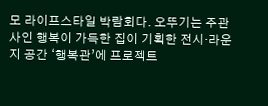모 라이프스타일 박람회다. 오뚜기는 주관사인 행복이 가득한 집이 기획한 전시·라운지 공간 ‘행복관’에 프로젝트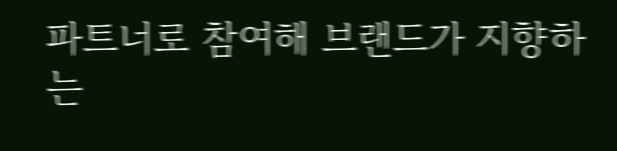파트너로 참여해 브랜드가 지향하는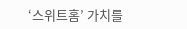‘스위트홈’ 가치를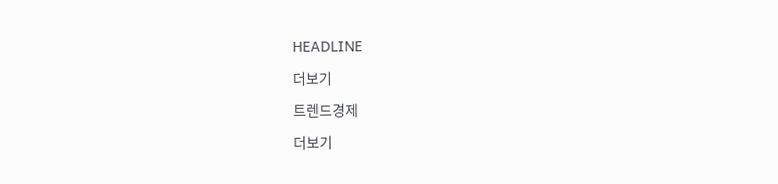HEADLINE

더보기

트렌드경제

더보기